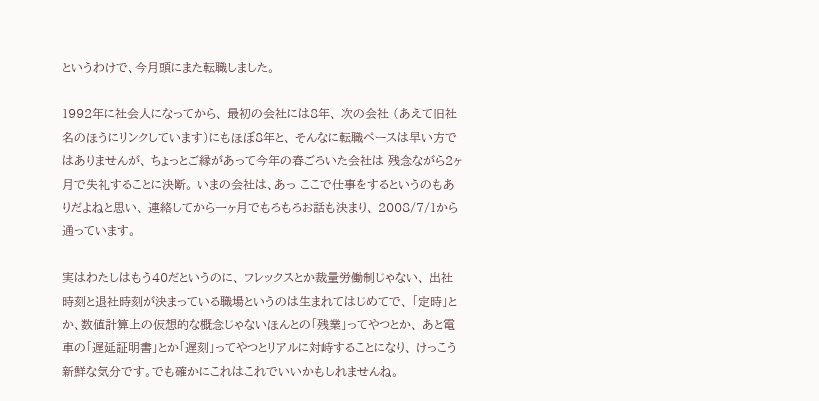というわけで、今月頭にまた転職しました。

1992年に社会人になってから、 最初の会社には8年、 次の会社 (あえて旧社名のほうにリンクしています)にもほぼ8年と、 そんなに転職ペースは早い方ではありませんが、 ちょっとご縁があって今年の春ごろいた会社は 残念ながら2ヶ月で失礼することに決断。 いまの会社は、あっ ここで仕事をするというのもありだよねと思い、 連絡してから一ヶ月でもろもろお話も決まり、 2008/7/1から通っています。

実はわたしはもう40だというのに、 フレックスとか裁量労働制じゃない、 出社時刻と退社時刻が決まっている職場というのは生まれてはじめてで、 「定時」とか、数値計算上の仮想的な概念じゃないほんとの「残業」ってやつとか、 あと電車の「遅延証明書」とか「遅刻」ってやつとリアルに対峙することになり、 けっこう新鮮な気分です。でも確かにこれはこれでいいかもしれませんね。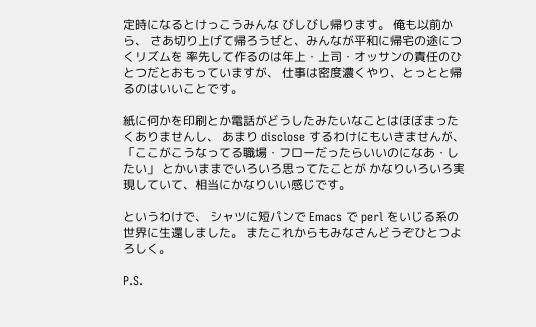定時になるとけっこうみんな びしびし帰ります。 俺も以前から、 さあ切り上げて帰ろうぜと、みんなが平和に帰宅の途につくリズムを 率先して作るのは年上・上司・オッサンの責任のひとつだとおもっていますが、 仕事は密度濃くやり、とっとと帰るのはいいことです。

紙に何かを印刷とか電話がどうしたみたいなことはほぼまったくありませんし、 あまり disclose するわけにもいきませんが、 「ここがこうなってる職場・フローだったらいいのになあ・したい」 とかいままでいろいろ思ってたことが かなりいろいろ実現していて、相当にかなりいい感じです。

というわけで、 シャツに短パンで Emacs で perl をいじる系の世界に生還しました。 またこれからもみなさんどうぞひとつよろしく。

P.S.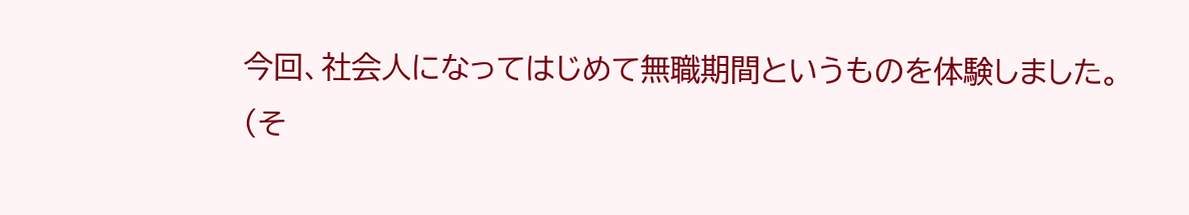今回、社会人になってはじめて無職期間というものを体験しました。
(そ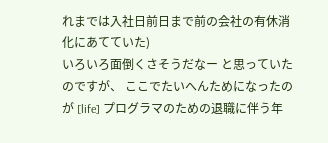れまでは入社日前日まで前の会社の有休消化にあてていた)
いろいろ面倒くさそうだなー と思っていたのですが、 ここでたいへんためになったのが [life] プログラマのための退職に伴う年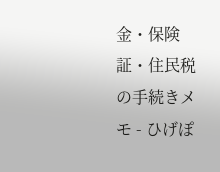金・保険証・住民税の手続きメモ - ひげぽ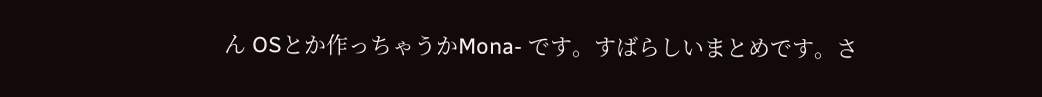ん OSとか作っちゃうかMona- です。すばらしいまとめです。さ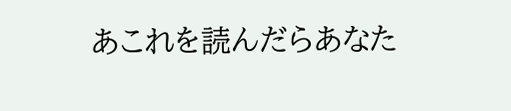あこれを読んだらあなた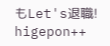もLet's退職! higepon++